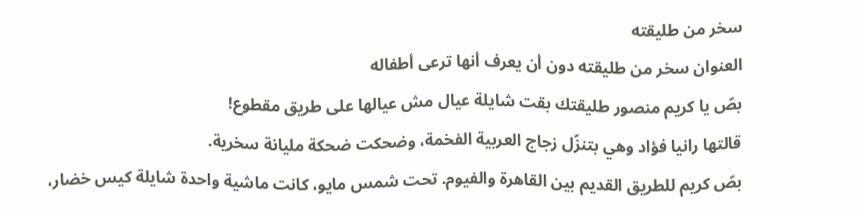سخر من طليقته
العنوان سخر من طليقته دون أن يعرف أنها ترعى أطفاله
بصّ يا كريم منصور طليقتك بقت شايلة عيال مش عيالها على طريق مقطوع!
قالتها رانيا فؤاد وهي بتنزّل زجاج العربية الفخمة، وضحكت ضحكة مليانة سخرية.
بصّ كريم للطريق القديم بين القاهرة والفيوم. تحت شمس مايو، كانت ماشية واحدة شايلة كيس خضار،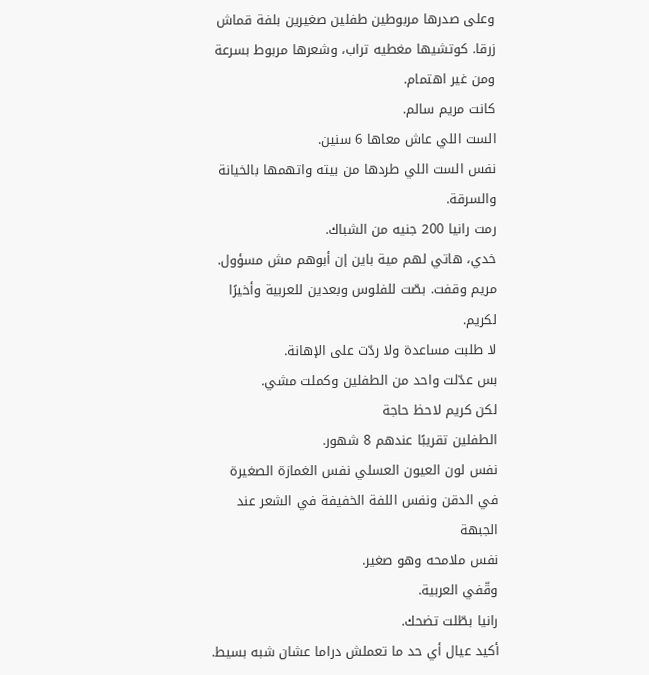وعلى صدرها مربوطين طفلين صغيرين بلفة قماش زرقا. كوتشيها مغطيه تراب، وشعرها مربوط بسرعة ومن غير اهتمام.
كانت مريم سالم.
الست اللي عاش معاها 6 سنين.
نفس الست اللي طردها من بيته واتهمها بالخيانة والسرقة.
رمت رانيا 200 جنيه من الشباك.
خدي، هاتي لهم مية باين إن أبوهم مش مسؤول.
مريم وقفت. بصّت للفلوس وبعدين للعربية وأخيرًا لكريم.
لا طلبت مساعدة ولا ردّت على الإهانة.
بس عدّلت واحد من الطفلين وكملت مشي.
لكن كريم لاحظ حاجة
الطفلين تقريبًا عندهم 8 شهور.
نفس لون العيون العسلي نفس الغمازة الصغيرة في الدقن ونفس اللفة الخفيفة في الشعر عند الجبهة
نفس ملامحه وهو صغير.
وقّفي العربية.
رانيا بطّلت تضحك.
أكيد عيال أي حد ما تعملش دراما عشان شبه بسيط.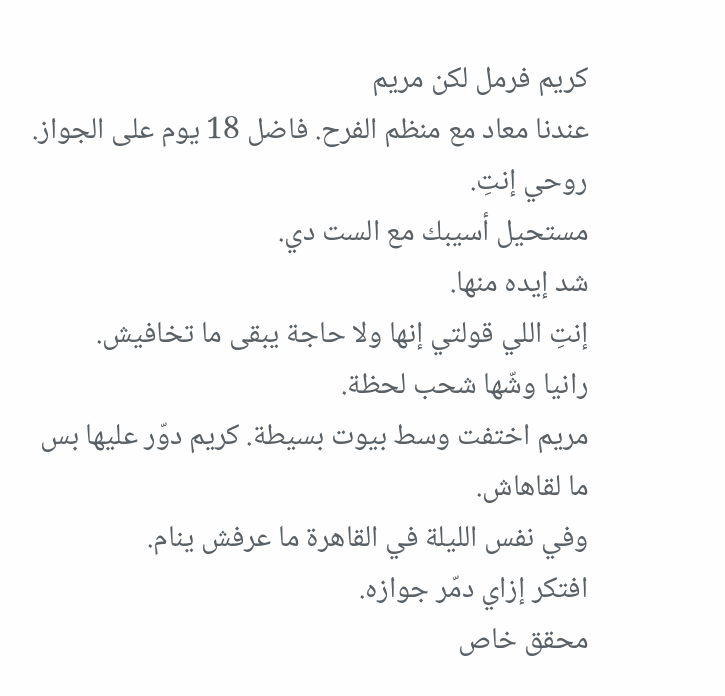كريم فرمل لكن مريم
عندنا معاد مع منظم الفرح. فاضل 18 يوم على الجواز.
روحي إنتِ.
مستحيل أسيبك مع الست دي.
شد إيده منها.
إنتِ اللي قولتي إنها ولا حاجة يبقى ما تخافيش.
رانيا وشّها شحب لحظة.
مريم اختفت وسط بيوت بسيطة. كريم دوّر عليها بس ما لقاهاش.
وفي نفس الليلة في القاهرة ما عرفش ينام.
افتكر إزاي دمّر جوازه.
محقق خاص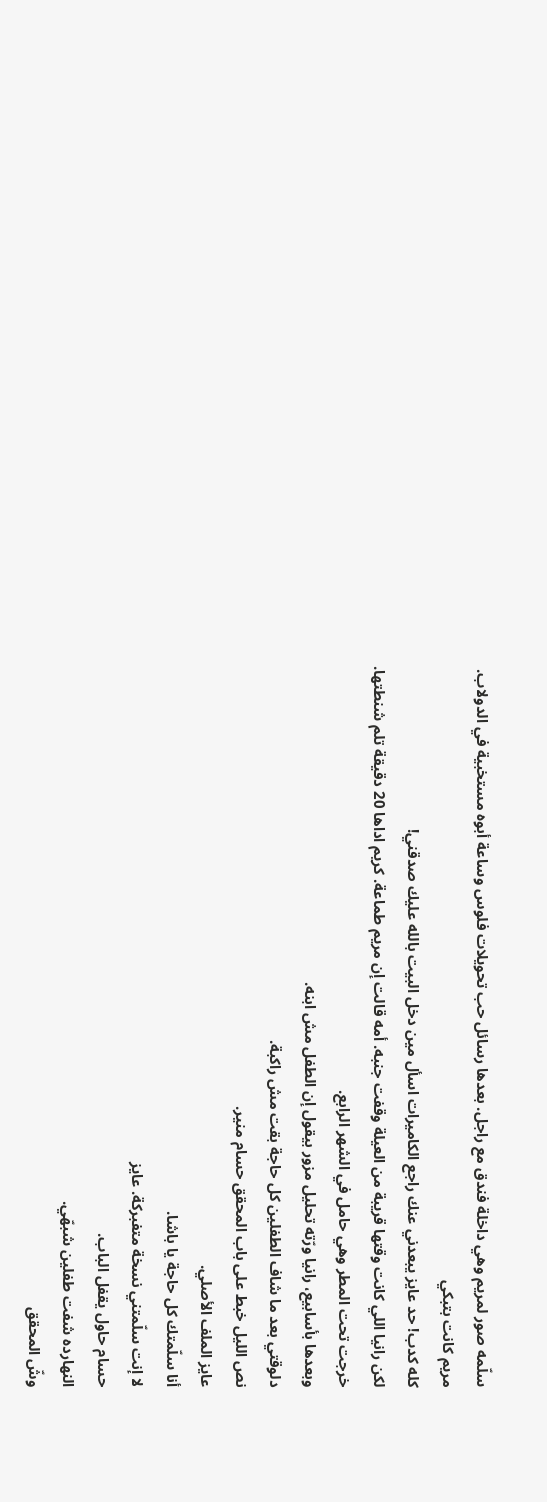سلّمه صور لمريم وهي داخلة فندق مع راجل. بعدها رسائل حب تحويلات فلوس وساعة أبوه مستخبية في الدولاب.
مريم كانت بتبكي
كله كدب! حد عايز يبعدني عنك راجع الكاميرات اسأل مين دخل البيت بالله عليك صدقني!
لكن رانيا اللي كانت وقتها قريبة من العيلة وقفت جنبه. أمه قالت إن مريم طماعة. كريم اداها 20 دقيقة تلم شنطتها.
خرجت تحت المطر وهي حامل في الشهر الرابع.
وبعدها بأسابيع، رانيا ورّته تحليل مزور بيقول إن الطفل مش ابنه.
دلوقتي بعد ما شاف الطفلين كل حاجة بقت مش راكبة.
نص الليل خبط على باب المحقق حسام منير.
عايز الملف الأصلي.
أنا سلّمتك كل حاجة يا باشا.
لا إنت سلّمتني نسخة متفبركة. عايز
حسام حاول يقفل الباب.
النهارده شفت طفلين شبهّي.
وشّ المحقق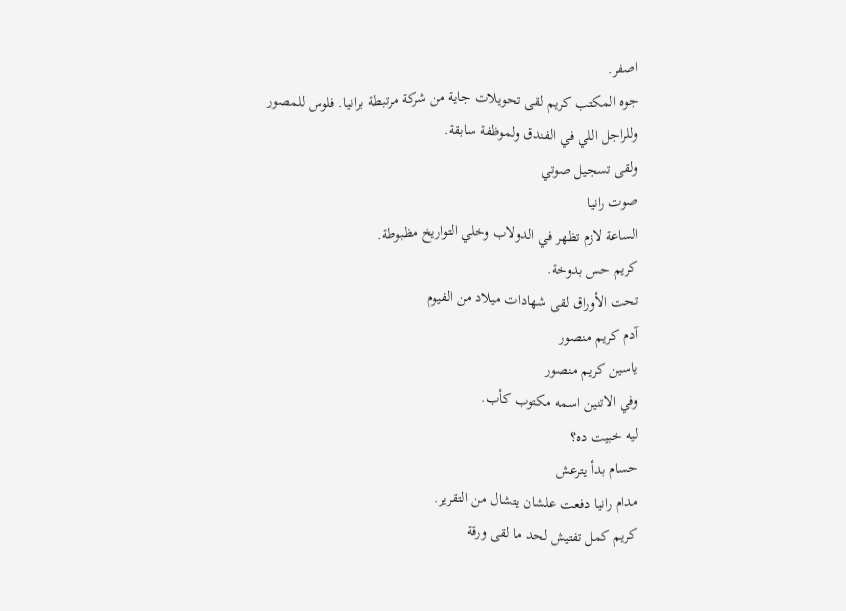اصفر.
جوه المكتب كريم لقى تحويلات جاية من شركة مرتبطة برانيا. فلوس للمصور وللراجل اللي في الفندق ولموظفة سابقة.
ولقى تسجيل صوتي
صوت رانيا
الساعة لازم تظهر في الدولاب وخلي التواريخ مظبوطة.
كريم حس بدوخة.
تحت الأوراق لقى شهادات ميلاد من الفيوم
آدم كريم منصور
ياسين كريم منصور
وفي الاتنين اسمه مكتوب كأب.
ليه خبيت ده؟
حسام بدأ يترعش
مدام رانيا دفعت علشان يتشال من التقرير.
كريم كمل تفتيش لحد ما لقى ورقة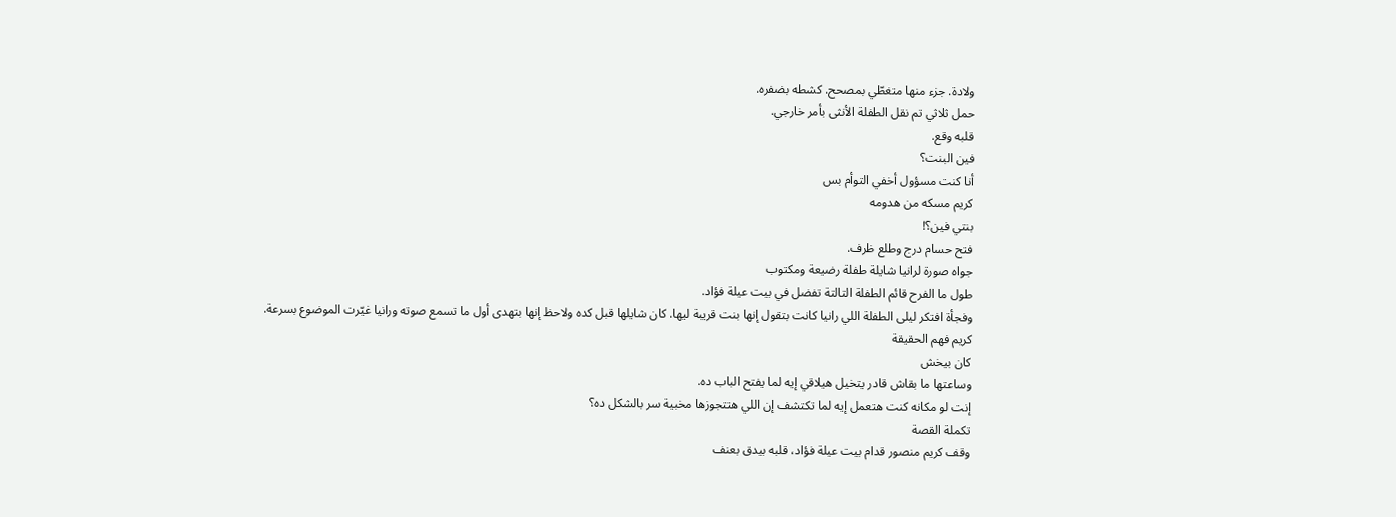ولادة. جزء منها متغطّي بمصحح. كشطه بضفره.
حمل ثلاثي تم نقل الطفلة الأنثى بأمر خارجي.
قلبه وقع.
فين البنت؟
أنا كنت مسؤول أخفي التوأم بس
كريم مسكه من هدومه
بنتي فين؟!
فتح حسام درج وطلع ظرف.
جواه صورة لرانيا شايلة طفلة رضيعة ومكتوب
طول ما الفرح قائم الطفلة التالتة تفضل في بيت عيلة فؤاد.
وفجأة افتكر ليلى الطفلة اللي رانيا كانت بتقول إنها بنت قريبة ليها. كان شايلها قبل كده ولاحظ إنها بتهدى أول ما تسمع صوته ورانيا غيّرت الموضوع بسرعة.
كريم فهم الحقيقة
كان بيخش
وساعتها ما بقاش قادر يتخيل هيلاقي إيه لما يفتح الباب ده.
إنت لو مكانه كنت هتعمل إيه لما تكتشف إن اللي هتتجوزها مخبية سر بالشكل ده؟
تكملة القصة
وقف كريم منصور قدام بيت عيلة فؤاد، قلبه بيدق بعنف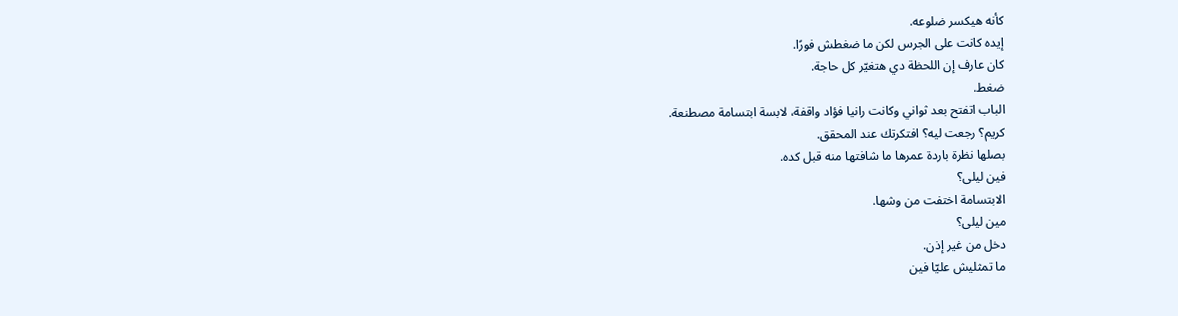كأنه هيكسر ضلوعه.
إيده كانت على الجرس لكن ما ضغطش فورًا.
كان عارف إن اللحظة دي هتغيّر كل حاجة.
ضغط.
الباب اتفتح بعد ثواني وكانت رانيا فؤاد واقفة، لابسة ابتسامة مصطنعة.
كريم؟ رجعت ليه؟ افتكرتك عند المحقق.
بصلها نظرة باردة عمرها ما شافتها منه قبل كده.
فين ليلى؟
الابتسامة اختفت من وشها.
مين ليلى؟
دخل من غير إذن.
ما تمثليش عليّا فين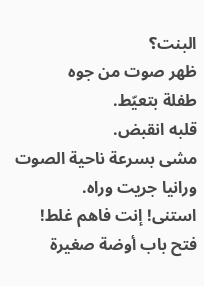البنت؟
ظهر صوت من جوه
طفلة بتعيّط.
قلبه انقبض.
مشى بسرعة ناحية الصوت ورانيا جريت وراه.
استنى! إنت فاهم غلط!
فتح باب أوضة صغيرة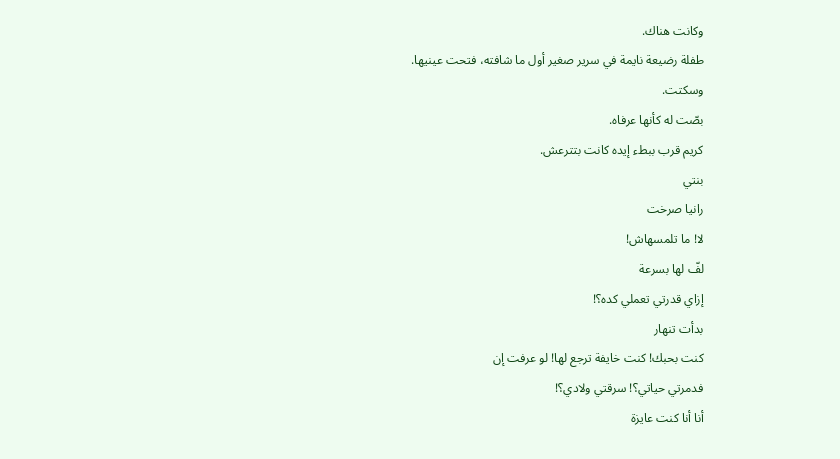وكانت هناك.
طفلة رضيعة نايمة في سرير صغير أول ما شافته، فتحت عينيها.
وسكتت.
بصّت له كأنها عرفاه.
كريم قرب ببطء إيده كانت بتترعش.
بنتي
رانيا صرخت
لا! ما تلمسهاش!
لفّ لها بسرعة
إزاي قدرتي تعملي كده؟!
بدأت تنهار
كنت بحبك! كنت خايفة ترجع لها! لو عرفت إن
فدمرتي حياتي؟! سرقتي ولادي؟!
أنا أنا كنت عايزة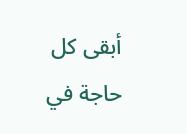أبقى كل حاجة في